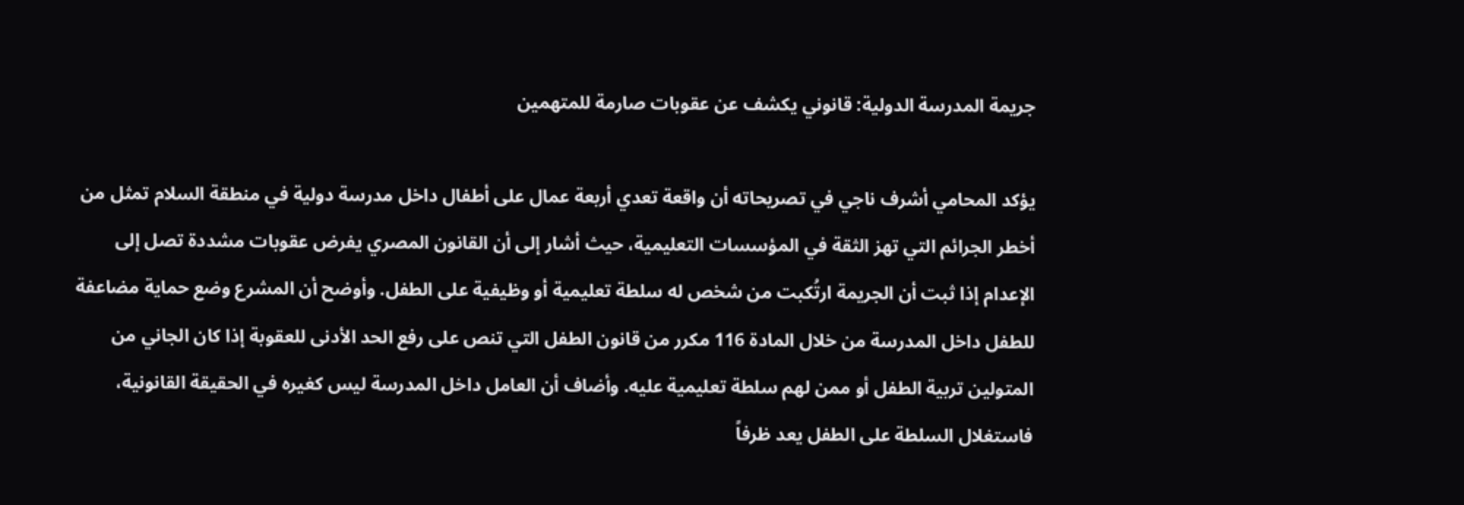جريمة المدرسة الدولية: قانوني يكشف عن عقوبات صارمة للمتهمين

يؤكد المحامي أشرف ناجي في تصريحاته أن واقعة تعدي أربعة عمال على أطفال داخل مدرسة دولية في منطقة السلام تمثل من أخطر الجرائم التي تهز الثقة في المؤسسات التعليمية، حيث أشار إلى أن القانون المصري يفرض عقوبات مشددة تصل إلى الإعدام إذا ثبت أن الجريمة ارتُكبت من شخص له سلطة تعليمية أو وظيفية على الطفل. وأوضح أن المشرع وضع حماية مضاعفة للطفل داخل المدرسة من خلال المادة 116 مكرر من قانون الطفل التي تنص على رفع الحد الأدنى للعقوبة إذا كان الجاني من المتولين تربية الطفل أو ممن لهم سلطة تعليمية عليه. وأضاف أن العامل داخل المدرسة ليس كغيره في الحقيقة القانونية، فاستغلال السلطة على الطفل يعد ظرفاً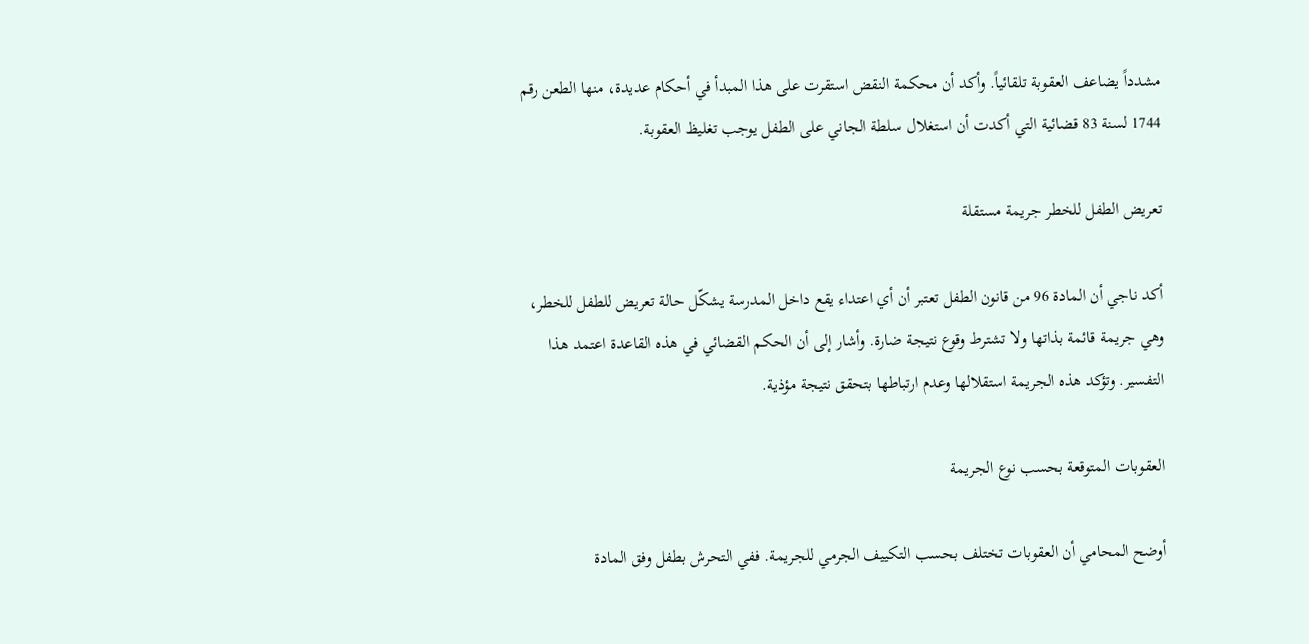مشدداً يضاعف العقوبة تلقائياً. وأكد أن محكمة النقض استقرت على هذا المبدأ في أحكام عديدة، منها الطعن رقم 1744 لسنة 83 قضائية التي أكدت أن استغلال سلطة الجاني على الطفل يوجب تغليظ العقوبة.

تعريض الطفل للخطر جريمة مستقلة

أكد ناجي أن المادة 96 من قانون الطفل تعتبر أن أي اعتداء يقع داخل المدرسة يشكّل حالة تعريض للطفل للخطر، وهي جريمة قائمة بذاتها ولا تشترط وقوع نتيجة ضارة. وأشار إلى أن الحكم القضائي في هذه القاعدة اعتمد هذا التفسير. وتؤكد هذه الجريمة استقلالها وعدم ارتباطها بتحقق نتيجة مؤذية.

العقوبات المتوقعة بحسب نوع الجريمة

أوضح المحامي أن العقوبات تختلف بحسب التكييف الجرمي للجريمة. ففي التحرش بطفل وفق المادة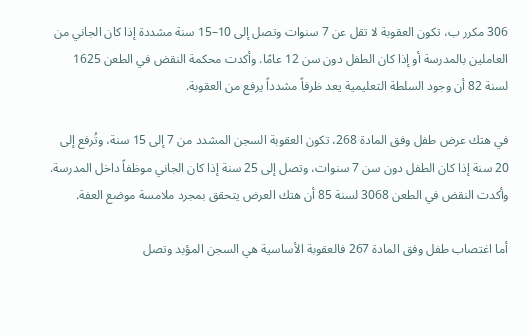306 مكرر ب، تكون العقوبة لا تقل عن 7 سنوات وتصل إلى 10–15 سنة مشددة إذا كان الجاني من العاملين بالمدرسة أو إذا كان الطفل دون سن 12 عامًا. وأكدت محكمة النقض في الطعن 1625 لسنة 82 أن وجود السلطة التعليمية يعد ظرفاً مشدداً يرفع من العقوبة.

في هتك عرض طفل وفق المادة 268، تكون العقوبة السجن المشدد من 7 إلى 15 سنة، وتُرفع إلى 20 سنة إذا كان الطفل دون سن 7 سنوات، وتصل إلى 25 سنة إذا كان الجاني موظفاً داخل المدرسة. وأكدت النقض في الطعن 3068 لسنة 85 أن هتك العرض يتحقق بمجرد ملامسة موضع العفة.

أما اغتصاب طفل وفق المادة 267 فالعقوبة الأساسية هي السجن المؤبد وتصل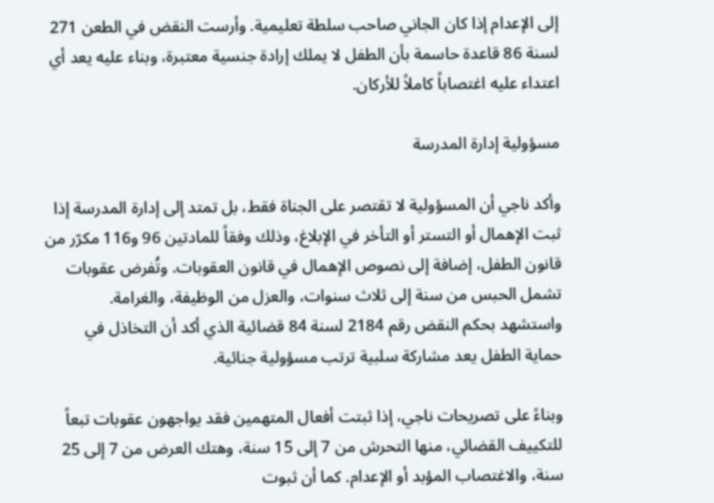إلى الإعدام إذا كان الجاني صاحب سلطة تعليمية. وأرست النقض في الطعن 271 لسنة 86 قاعدة حاسمة بأن الطفل لا يملك إرادة جنسية معتبرة، وبناء عليه يعد أي اعتداء عليه اغتصاباً كاملاً للأركان.

مسؤولية إدارة المدرسة

وأكد ناجي أن المسؤولية لا تقتصر على الجناة فقط، بل تمتد إلى إدارة المدرسة إذا ثبت الإهمال أو التستر أو التأخر في الإبلاغ، وذلك وفقاً للمادتين 96 و116 مكرّر من قانون الطفل، إضافة إلى نصوص الإهمال في قانون العقوبات. وتُفرض عقوبات تشمل الحبس من سنة إلى ثلاث سنوات، والعزل من الوظيفة، والغرامة. واستشهد بحكم النقض رقم 2184 لسنة 84 قضائية الذي أكد أن التخاذل في حماية الطفل يعد مشاركة سلبية ترتب مسؤولية جنائية.

وبناءً على تصريحات ناجي، إذا ثبتت أفعال المتهمين فقد يواجهون عقوبات تبعاً للتكييف القضائي، منها التحرش من 7 إلى 15 سنة، وهتك العرض من 7 إلى 25 سنة، والاغتصاب المؤبد أو الإعدام. كما أن ثبوت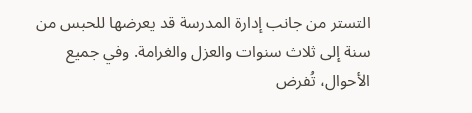التستر من جانب إدارة المدرسة قد يعرضها للحبس من سنة إلى ثلاث سنوات والعزل والغرامة. وفي جميع الأحوال، تُفرض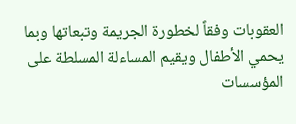العقوبات وفقاً لخطورة الجريمة وتبعاتها وبما يحمي الأطفال ويقيم المساءلة المسلطة على المؤسسات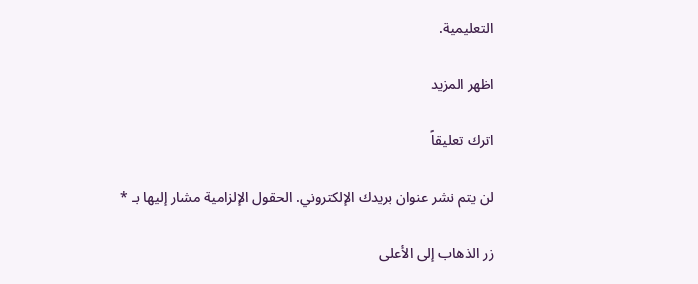التعليمية.

اظهر المزيد

اترك تعليقاً

لن يتم نشر عنوان بريدك الإلكتروني. الحقول الإلزامية مشار إليها بـ *

زر الذهاب إلى الأعلى